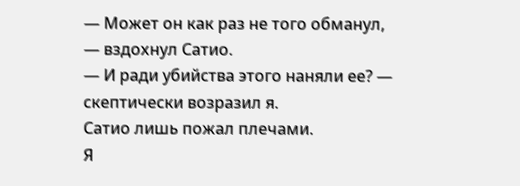— Может он как раз не того обманул, — вздохнул Сатио.
— И ради убийства этого наняли ее? — скептически возразил я.
Сатио лишь пожал плечами.
Я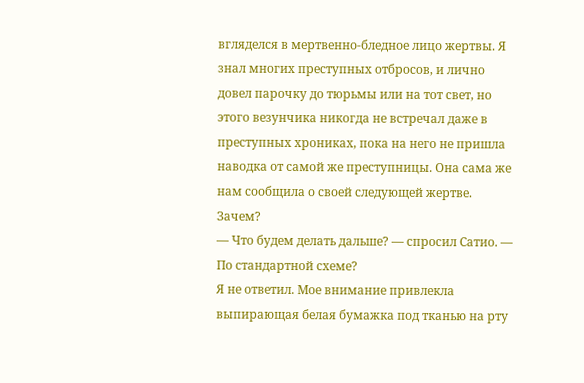вгляделся в мертвенно-бледное лицо жертвы. Я знал многих преступных отбросов, и лично довел парочку до тюрьмы или на тот свет, но этого везунчика никогда не встречал даже в преступных хрониках, пока на него не пришла наводка от самой же преступницы. Она сама же нам сообщила о своей следующей жертве. Зачем?
— Что будем делать дальше? — спросил Сатио. — По стандартной схеме?
Я не ответил. Мое внимание привлекла выпирающая белая бумажка под тканью на рту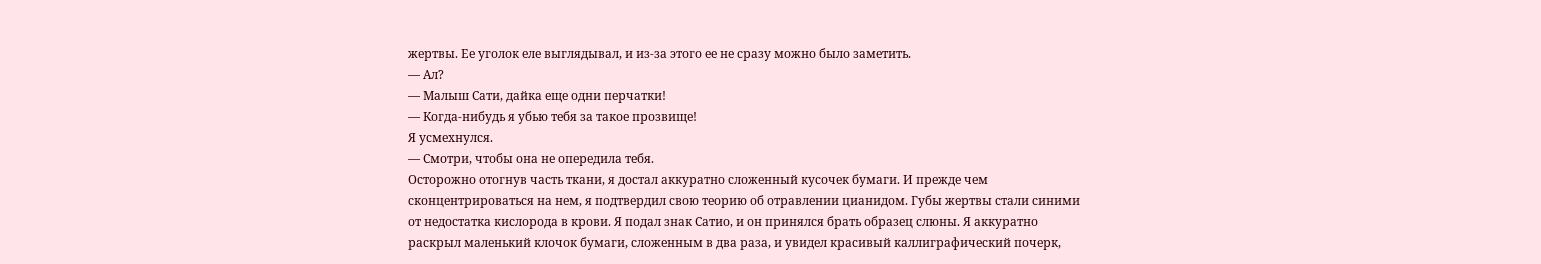жертвы. Ее уголок еле выглядывал, и из-за этого ее не сразу можно было заметить.
— Ал?
— Малыш Сати, дайка еще одни перчатки!
— Когда-нибудь я убью тебя за такое прозвище!
Я усмехнулся.
— Смотри, чтобы она не опередила тебя.
Осторожно отогнув часть ткани, я достал аккуратно сложенный кусочек бумаги. И прежде чем сконцентрироваться на нем, я подтвердил свою теорию об отравлении цианидом. Губы жертвы стали синими от недостатка кислорода в крови. Я подал знак Сатио, и он принялся брать образец слюны. Я аккуратно раскрыл маленький клочок бумаги, сложенным в два раза, и увидел красивый каллиграфический почерк,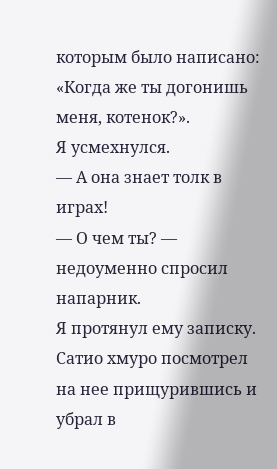которым было написано:
«Когда же ты догонишь меня, котенок?».
Я усмехнулся.
— А она знает толк в играх!
— О чем ты? — недоуменно спросил напарник.
Я протянул ему записку. Сатио хмуро посмотрел на нее прищурившись и убрал в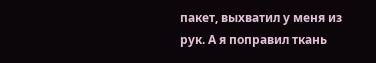пакет, выхватил у меня из рук. А я поправил ткань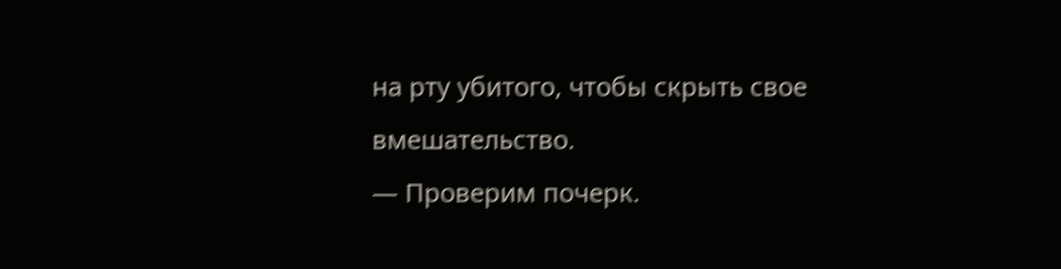на рту убитого, чтобы скрыть свое вмешательство.
— Проверим почерк.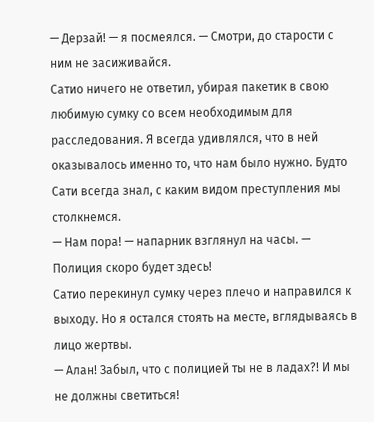— Дерзай! — я посмеялся. — Смотри, до старости с ним не засиживайся.
Сатио ничего не ответил, убирая пакетик в свою любимую сумку со всем необходимым для расследования. Я всегда удивлялся, что в ней оказывалось именно то, что нам было нужно. Будто Сати всегда знал, с каким видом преступления мы столкнемся.
— Нам пора! — напарник взглянул на часы. — Полиция скоро будет здесь!
Сатио перекинул сумку через плечо и направился к выходу. Но я остался стоять на месте, вглядываясь в лицо жертвы.
— Алан! Забыл, что с полицией ты не в ладах?! И мы не должны светиться!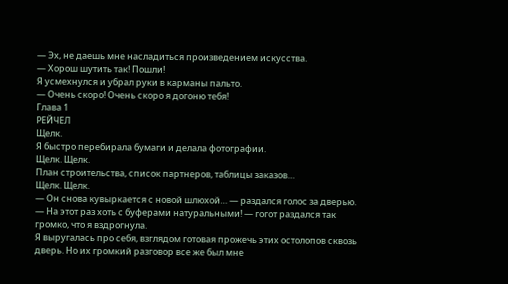— Эх, не даешь мне насладиться произведением искусства.
— Хорош шутить так! Пошли!
Я усмехнулся и убрал руки в карманы пальто.
— Очень скоро! Очень скоро я догоню тебя!
Глава 1
РЕЙЧЕЛ
Щелк.
Я быстро перебирала бумаги и делала фотографии.
Щелк. Щелк.
План строительства, список партнеров, таблицы заказов…
Щелк. Щелк.
— Он снова кувыркается с новой шлюхой… — раздался голос за дверью.
— На этот раз хоть с буферами натуральными! — гогот раздался так громко, что я вздрогнула.
Я выругалась про себя, взглядом готовая прожечь этих остолопов сквозь дверь. Но их громкий разговор все же был мне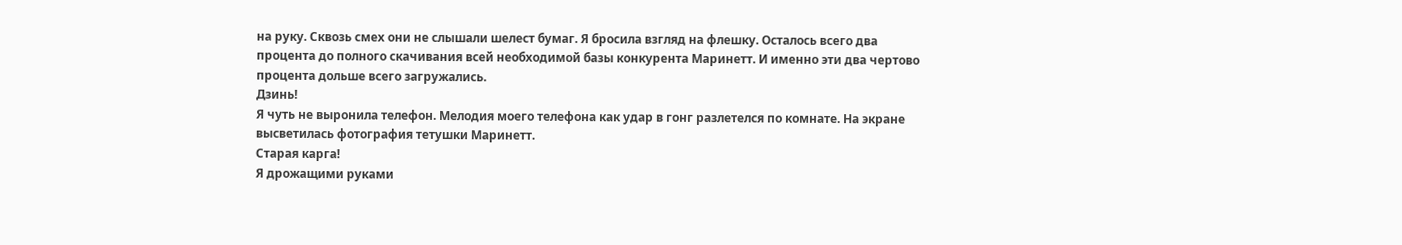на руку. Сквозь смех они не слышали шелест бумаг. Я бросила взгляд на флешку. Осталось всего два процента до полного скачивания всей необходимой базы конкурента Маринетт. И именно эти два чертово процента дольше всего загружались.
Дзинь!
Я чуть не выронила телефон. Мелодия моего телефона как удар в гонг разлетелся по комнате. На экране высветилась фотография тетушки Маринетт.
Старая карга!
Я дрожащими руками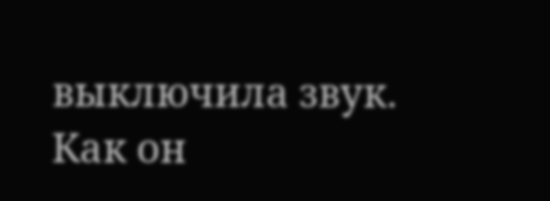выключила звук. Как он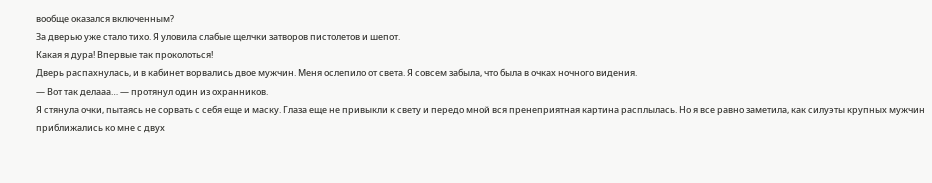вообще оказался включенным?
За дверью уже стало тихо. Я уловила слабые щелчки затворов пистолетов и шепот.
Какая я дура! Впервые так проколоться!
Дверь распахнулась, и в кабинет ворвались двое мужчин. Меня ослепило от света. Я совсем забыла, что была в очках ночного видения.
— Вот так делааа… — протянул один из охранников.
Я стянула очки, пытаясь не сорвать с себя еще и маску. Глаза еще не привыкли к свету и передо мной вся пренеприятная картина расплылась. Но я все равно заметила, как силуэты крупных мужчин приближались ко мне с двух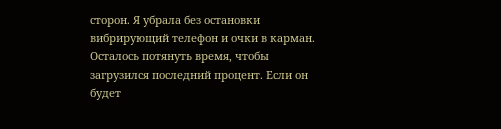сторон. Я убрала без остановки вибрирующий телефон и очки в карман. Осталось потянуть время, чтобы загрузился последний процент. Если он будет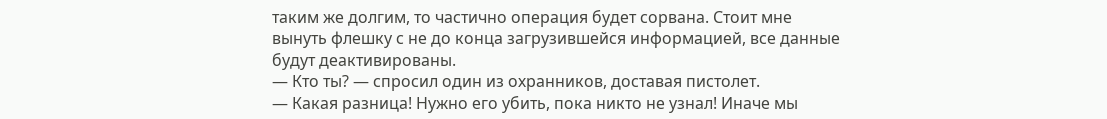таким же долгим, то частично операция будет сорвана. Стоит мне вынуть флешку с не до конца загрузившейся информацией, все данные будут деактивированы.
— Кто ты? — спросил один из охранников, доставая пистолет.
— Какая разница! Нужно его убить, пока никто не узнал! Иначе мы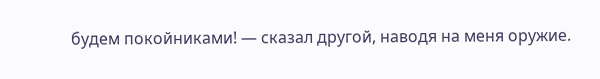будем покойниками! — сказал другой, наводя на меня оружие.